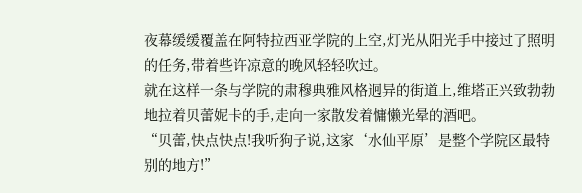夜幕缓缓覆盖在阿特拉西亚学院的上空,灯光从阳光手中接过了照明的任务,带着些许凉意的晚风轻轻吹过。
就在这样一条与学院的肃穆典雅风格迥异的街道上,维塔正兴致勃勃地拉着贝蕾妮卡的手,走向一家散发着慵懒光晕的酒吧。
“贝蕾,快点快点!我听狗子说,这家‘水仙平原’是整个学院区最特别的地方!”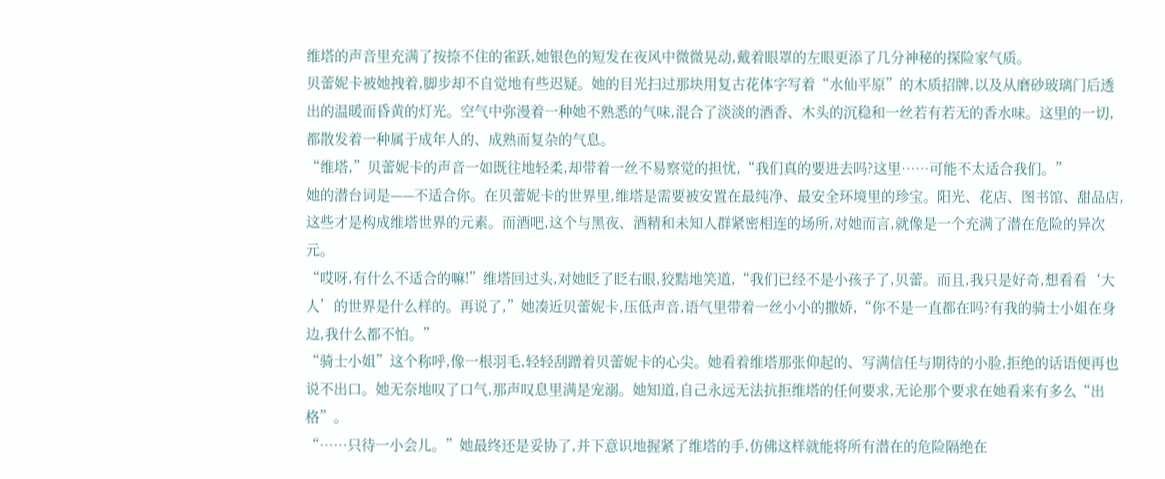维塔的声音里充满了按捺不住的雀跃,她银色的短发在夜风中微微晃动,戴着眼罩的左眼更添了几分神秘的探险家气质。
贝蕾妮卡被她拽着,脚步却不自觉地有些迟疑。她的目光扫过那块用复古花体字写着“水仙平原”的木质招牌,以及从磨砂玻璃门后透出的温暖而昏黄的灯光。空气中弥漫着一种她不熟悉的气味,混合了淡淡的酒香、木头的沉稳和一丝若有若无的香水味。这里的一切,都散发着一种属于成年人的、成熟而复杂的气息。
“维塔,”贝蕾妮卡的声音一如既往地轻柔,却带着一丝不易察觉的担忧,“我们真的要进去吗?这里……可能不太适合我们。”
她的潜台词是——不适合你。在贝蕾妮卡的世界里,维塔是需要被安置在最纯净、最安全环境里的珍宝。阳光、花店、图书馆、甜品店,这些才是构成维塔世界的元素。而酒吧,这个与黑夜、酒精和未知人群紧密相连的场所,对她而言,就像是一个充满了潜在危险的异次元。
“哎呀,有什么不适合的嘛!”维塔回过头,对她眨了眨右眼,狡黠地笑道,“我们已经不是小孩子了,贝蕾。而且,我只是好奇,想看看‘大人’的世界是什么样的。再说了,”她凑近贝蕾妮卡,压低声音,语气里带着一丝小小的撒娇,“你不是一直都在吗?有我的骑士小姐在身边,我什么都不怕。”
“骑士小姐”这个称呼,像一根羽毛,轻轻刮蹭着贝蕾妮卡的心尖。她看着维塔那张仰起的、写满信任与期待的小脸,拒绝的话语便再也说不出口。她无奈地叹了口气,那声叹息里满是宠溺。她知道,自己永远无法抗拒维塔的任何要求,无论那个要求在她看来有多么“出格”。
“……只待一小会儿。”她最终还是妥协了,并下意识地握紧了维塔的手,仿佛这样就能将所有潜在的危险隔绝在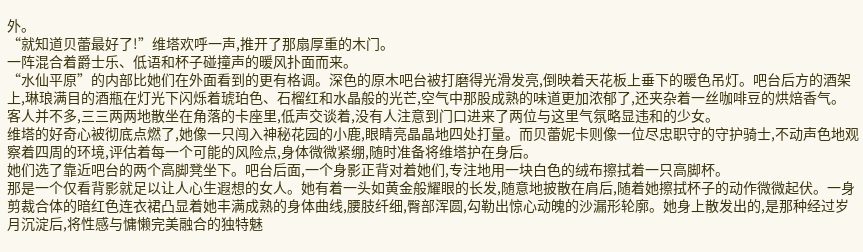外。
“就知道贝蕾最好了!”维塔欢呼一声,推开了那扇厚重的木门。
一阵混合着爵士乐、低语和杯子碰撞声的暖风扑面而来。
“水仙平原”的内部比她们在外面看到的更有格调。深色的原木吧台被打磨得光滑发亮,倒映着天花板上垂下的暖色吊灯。吧台后方的酒架上,琳琅满目的酒瓶在灯光下闪烁着琥珀色、石榴红和水晶般的光芒,空气中那股成熟的味道更加浓郁了,还夹杂着一丝咖啡豆的烘焙香气。
客人并不多,三三两两地散坐在角落的卡座里,低声交谈着,没有人注意到门口进来了两位与这里气氛略显违和的少女。
维塔的好奇心被彻底点燃了,她像一只闯入神秘花园的小鹿,眼睛亮晶晶地四处打量。而贝蕾妮卡则像一位尽忠职守的守护骑士,不动声色地观察着四周的环境,评估着每一个可能的风险点,身体微微紧绷,随时准备将维塔护在身后。
她们选了靠近吧台的两个高脚凳坐下。吧台后面,一个身影正背对着她们,专注地用一块白色的绒布擦拭着一只高脚杯。
那是一个仅看背影就足以让人心生遐想的女人。她有着一头如黄金般耀眼的长发,随意地披散在肩后,随着她擦拭杯子的动作微微起伏。一身剪裁合体的暗红色连衣裙凸显着她丰满成熟的身体曲线,腰肢纤细,臀部浑圆,勾勒出惊心动魄的沙漏形轮廓。她身上散发出的,是那种经过岁月沉淀后,将性感与慵懒完美融合的独特魅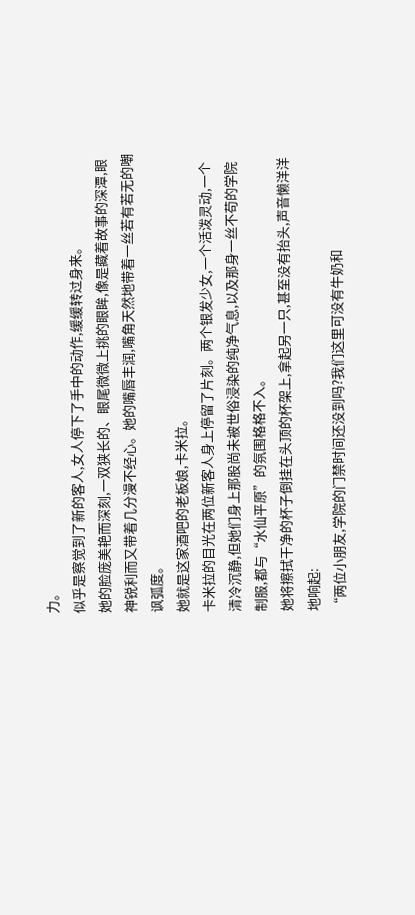力。
似乎是察觉到了新的客人,女人停下了手中的动作,缓缓转过身来。
她的脸庞美艳而深刻,一双狭长的、眼尾微微上挑的眼眸,像是藏着故事的深潭,眼神锐利而又带着几分漫不经心。她的嘴唇丰润,嘴角天然地带着一丝若有若无的嘲讽弧度。
她就是这家酒吧的老板娘,卡米拉。
卡米拉的目光在两位新客人身上停留了片刻。两个银发少女,一个活泼灵动,一个清冷沉静,但她们身上那股尚未被世俗浸染的纯净气息,以及那身一丝不苟的学院制服,都与“水仙平原”的氛围格格不入。
她将擦拭干净的杯子倒挂在头顶的杯架上,拿起另一只,甚至没有抬头,声音懒洋洋地响起:
“两位小朋友,学院的门禁时间还没到吗?我们这里可没有牛奶和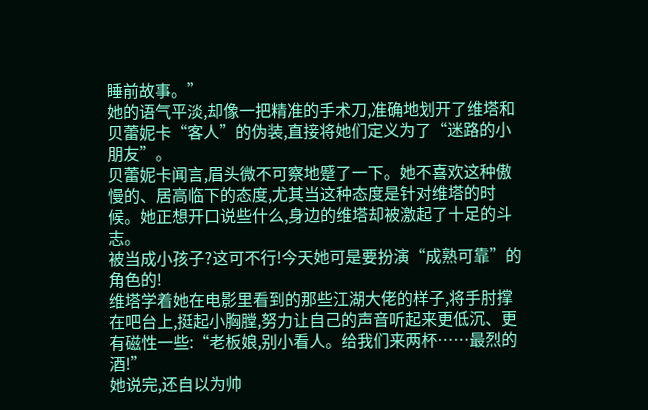睡前故事。”
她的语气平淡,却像一把精准的手术刀,准确地划开了维塔和贝蕾妮卡“客人”的伪装,直接将她们定义为了“迷路的小朋友”。
贝蕾妮卡闻言,眉头微不可察地蹙了一下。她不喜欢这种傲慢的、居高临下的态度,尤其当这种态度是针对维塔的时候。她正想开口说些什么,身边的维塔却被激起了十足的斗志。
被当成小孩子?这可不行!今天她可是要扮演“成熟可靠”的角色的!
维塔学着她在电影里看到的那些江湖大佬的样子,将手肘撑在吧台上,挺起小胸膛,努力让自己的声音听起来更低沉、更有磁性一些:“老板娘,别小看人。给我们来两杯……最烈的酒!”
她说完,还自以为帅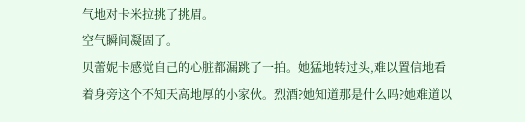气地对卡米拉挑了挑眉。
空气瞬间凝固了。
贝蕾妮卡感觉自己的心脏都漏跳了一拍。她猛地转过头,难以置信地看着身旁这个不知天高地厚的小家伙。烈酒?她知道那是什么吗?她难道以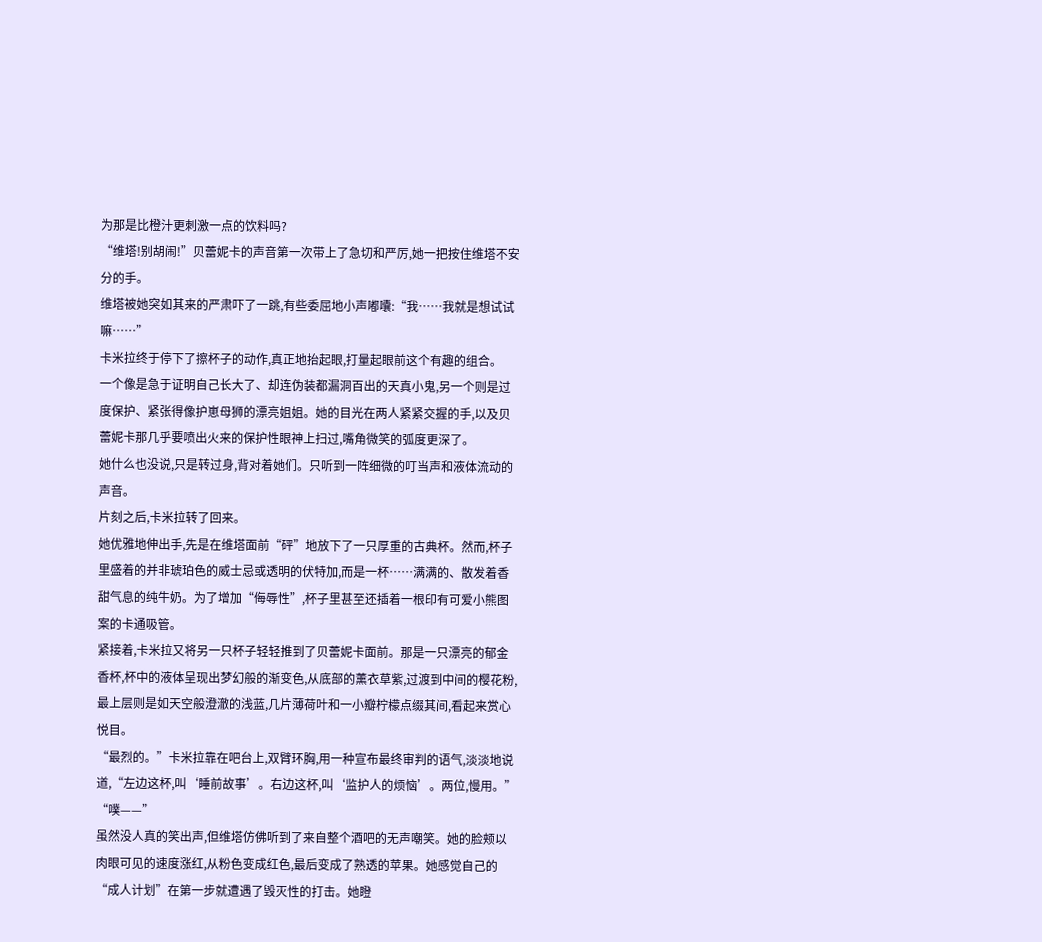为那是比橙汁更刺激一点的饮料吗?
“维塔!别胡闹!”贝蕾妮卡的声音第一次带上了急切和严厉,她一把按住维塔不安分的手。
维塔被她突如其来的严肃吓了一跳,有些委屈地小声嘟囔:“我……我就是想试试嘛……”
卡米拉终于停下了擦杯子的动作,真正地抬起眼,打量起眼前这个有趣的组合。
一个像是急于证明自己长大了、却连伪装都漏洞百出的天真小鬼,另一个则是过度保护、紧张得像护崽母狮的漂亮姐姐。她的目光在两人紧紧交握的手,以及贝蕾妮卡那几乎要喷出火来的保护性眼神上扫过,嘴角微笑的弧度更深了。
她什么也没说,只是转过身,背对着她们。只听到一阵细微的叮当声和液体流动的声音。
片刻之后,卡米拉转了回来。
她优雅地伸出手,先是在维塔面前“砰”地放下了一只厚重的古典杯。然而,杯子里盛着的并非琥珀色的威士忌或透明的伏特加,而是一杯……满满的、散发着香甜气息的纯牛奶。为了增加“侮辱性”,杯子里甚至还插着一根印有可爱小熊图案的卡通吸管。
紧接着,卡米拉又将另一只杯子轻轻推到了贝蕾妮卡面前。那是一只漂亮的郁金香杯,杯中的液体呈现出梦幻般的渐变色,从底部的薰衣草紫,过渡到中间的樱花粉,最上层则是如天空般澄澈的浅蓝,几片薄荷叶和一小瓣柠檬点缀其间,看起来赏心悦目。
“最烈的。”卡米拉靠在吧台上,双臂环胸,用一种宣布最终审判的语气,淡淡地说道,“左边这杯,叫‘睡前故事’。右边这杯,叫‘监护人的烦恼’。两位,慢用。”
“噗——”
虽然没人真的笑出声,但维塔仿佛听到了来自整个酒吧的无声嘲笑。她的脸颊以肉眼可见的速度涨红,从粉色变成红色,最后变成了熟透的苹果。她感觉自己的“成人计划”在第一步就遭遇了毁灭性的打击。她瞪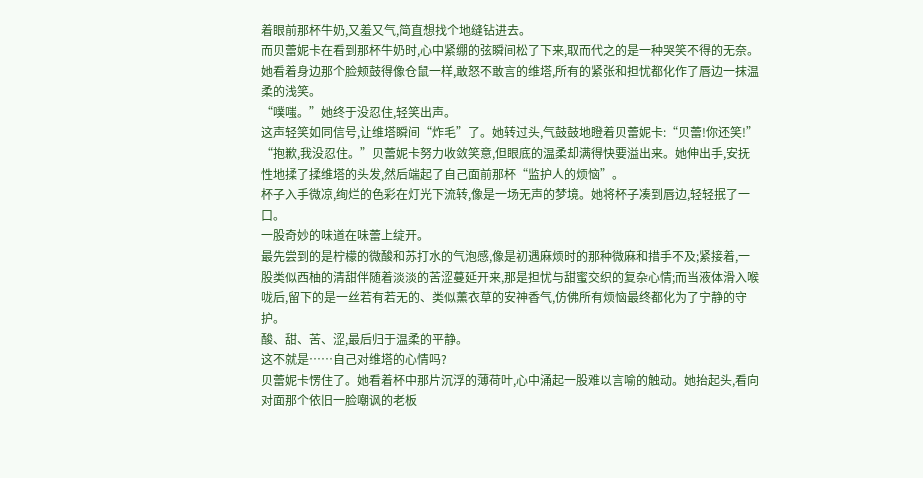着眼前那杯牛奶,又羞又气,简直想找个地缝钻进去。
而贝蕾妮卡在看到那杯牛奶时,心中紧绷的弦瞬间松了下来,取而代之的是一种哭笑不得的无奈。她看着身边那个脸颊鼓得像仓鼠一样,敢怒不敢言的维塔,所有的紧张和担忧都化作了唇边一抹温柔的浅笑。
“噗嗤。”她终于没忍住,轻笑出声。
这声轻笑如同信号,让维塔瞬间“炸毛”了。她转过头,气鼓鼓地瞪着贝蕾妮卡:“贝蕾!你还笑!”
“抱歉,我没忍住。”贝蕾妮卡努力收敛笑意,但眼底的温柔却满得快要溢出来。她伸出手,安抚性地揉了揉维塔的头发,然后端起了自己面前那杯“监护人的烦恼”。
杯子入手微凉,绚烂的色彩在灯光下流转,像是一场无声的梦境。她将杯子凑到唇边,轻轻抿了一口。
一股奇妙的味道在味蕾上绽开。
最先尝到的是柠檬的微酸和苏打水的气泡感,像是初遇麻烦时的那种微麻和措手不及;紧接着,一股类似西柚的清甜伴随着淡淡的苦涩蔓延开来,那是担忧与甜蜜交织的复杂心情;而当液体滑入喉咙后,留下的是一丝若有若无的、类似薰衣草的安神香气,仿佛所有烦恼最终都化为了宁静的守护。
酸、甜、苦、涩,最后归于温柔的平静。
这不就是……自己对维塔的心情吗?
贝蕾妮卡愣住了。她看着杯中那片沉浮的薄荷叶,心中涌起一股难以言喻的触动。她抬起头,看向对面那个依旧一脸嘲讽的老板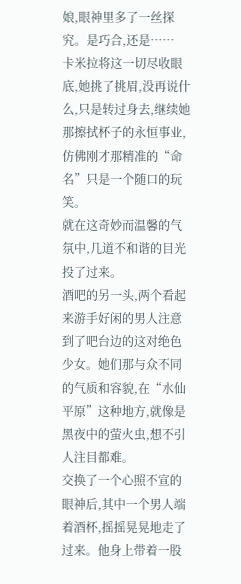娘,眼神里多了一丝探究。是巧合,还是……
卡米拉将这一切尽收眼底,她挑了挑眉,没再说什么,只是转过身去,继续她那擦拭杯子的永恒事业,仿佛刚才那精准的“命名”只是一个随口的玩笑。
就在这奇妙而温馨的气氛中,几道不和谐的目光投了过来。
酒吧的另一头,两个看起来游手好闲的男人注意到了吧台边的这对绝色少女。她们那与众不同的气质和容貌,在“水仙平原”这种地方,就像是黑夜中的萤火虫,想不引人注目都难。
交换了一个心照不宣的眼神后,其中一个男人端着酒杯,摇摇晃晃地走了过来。他身上带着一股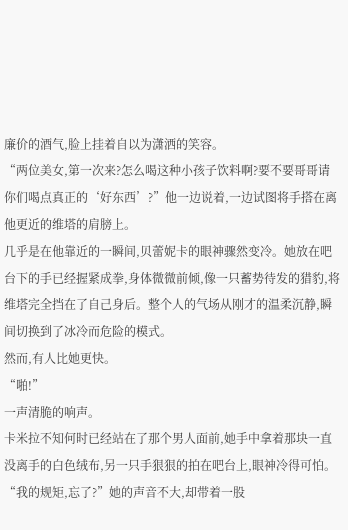廉价的酒气,脸上挂着自以为潇洒的笑容。
“两位美女,第一次来?怎么喝这种小孩子饮料啊?要不要哥哥请你们喝点真正的‘好东西’?”他一边说着,一边试图将手搭在离他更近的维塔的肩膀上。
几乎是在他靠近的一瞬间,贝蕾妮卡的眼神骤然变冷。她放在吧台下的手已经握紧成拳,身体微微前倾,像一只蓄势待发的猎豹,将维塔完全挡在了自己身后。整个人的气场从刚才的温柔沉静,瞬间切换到了冰冷而危险的模式。
然而,有人比她更快。
“啪!”
一声清脆的响声。
卡米拉不知何时已经站在了那个男人面前,她手中拿着那块一直没离手的白色绒布,另一只手狠狠的拍在吧台上,眼神冷得可怕。
“我的规矩,忘了?”她的声音不大,却带着一股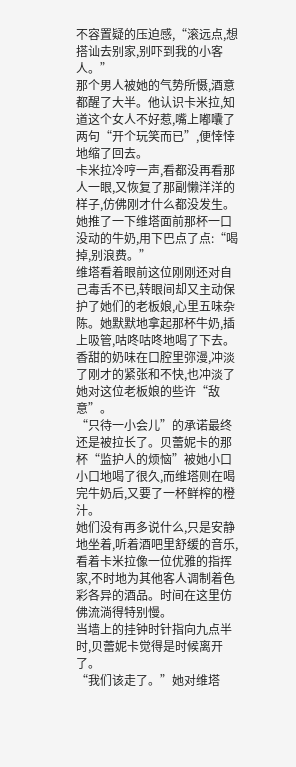不容置疑的压迫感,“滚远点,想搭讪去别家,别吓到我的小客人。”
那个男人被她的气势所慑,酒意都醒了大半。他认识卡米拉,知道这个女人不好惹,嘴上嘟囔了两句“开个玩笑而已”,便悻悻地缩了回去。
卡米拉冷哼一声,看都没再看那人一眼,又恢复了那副懒洋洋的样子,仿佛刚才什么都没发生。她推了一下维塔面前那杯一口没动的牛奶,用下巴点了点:“喝掉,别浪费。”
维塔看着眼前这位刚刚还对自己毒舌不已,转眼间却又主动保护了她们的老板娘,心里五味杂陈。她默默地拿起那杯牛奶,插上吸管,咕咚咕咚地喝了下去。香甜的奶味在口腔里弥漫,冲淡了刚才的紧张和不快,也冲淡了她对这位老板娘的些许“敌意”。
“只待一小会儿”的承诺最终还是被拉长了。贝蕾妮卡的那杯“监护人的烦恼”被她小口小口地喝了很久,而维塔则在喝完牛奶后,又要了一杯鲜榨的橙汁。
她们没有再多说什么,只是安静地坐着,听着酒吧里舒缓的音乐,看着卡米拉像一位优雅的指挥家,不时地为其他客人调制着色彩各异的酒品。时间在这里仿佛流淌得特别慢。
当墙上的挂钟时针指向九点半时,贝蕾妮卡觉得是时候离开了。
“我们该走了。”她对维塔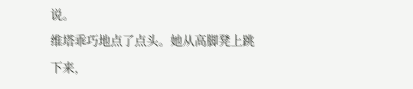说。
维塔乖巧地点了点头。她从高脚凳上跳下来,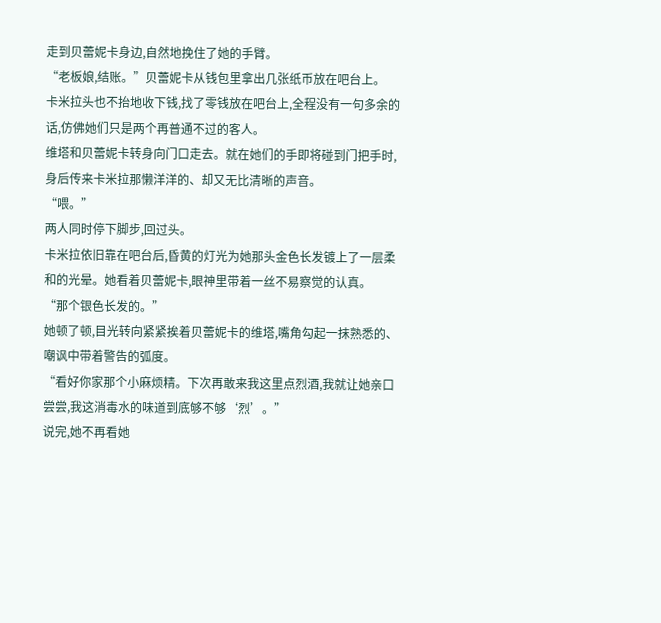走到贝蕾妮卡身边,自然地挽住了她的手臂。
“老板娘,结账。”贝蕾妮卡从钱包里拿出几张纸币放在吧台上。
卡米拉头也不抬地收下钱,找了零钱放在吧台上,全程没有一句多余的话,仿佛她们只是两个再普通不过的客人。
维塔和贝蕾妮卡转身向门口走去。就在她们的手即将碰到门把手时,身后传来卡米拉那懒洋洋的、却又无比清晰的声音。
“喂。”
两人同时停下脚步,回过头。
卡米拉依旧靠在吧台后,昏黄的灯光为她那头金色长发镀上了一层柔和的光晕。她看着贝蕾妮卡,眼神里带着一丝不易察觉的认真。
“那个银色长发的。”
她顿了顿,目光转向紧紧挨着贝蕾妮卡的维塔,嘴角勾起一抹熟悉的、嘲讽中带着警告的弧度。
“看好你家那个小麻烦精。下次再敢来我这里点烈酒,我就让她亲口尝尝,我这消毒水的味道到底够不够‘烈’。”
说完,她不再看她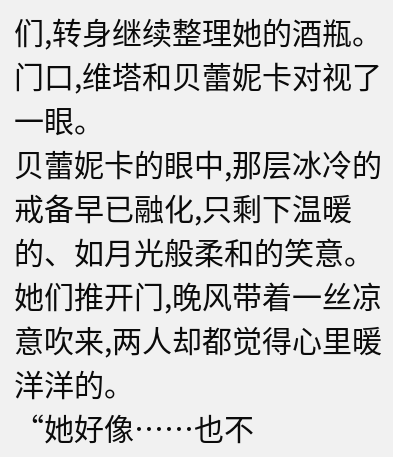们,转身继续整理她的酒瓶。
门口,维塔和贝蕾妮卡对视了一眼。
贝蕾妮卡的眼中,那层冰冷的戒备早已融化,只剩下温暖的、如月光般柔和的笑意。
她们推开门,晚风带着一丝凉意吹来,两人却都觉得心里暖洋洋的。
“她好像……也不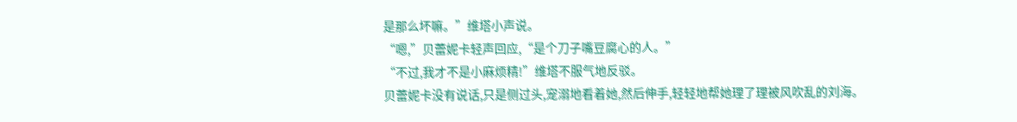是那么坏嘛。”维塔小声说。
“嗯,”贝蕾妮卡轻声回应,“是个刀子嘴豆腐心的人。”
“不过,我才不是小麻烦精!”维塔不服气地反驳。
贝蕾妮卡没有说话,只是侧过头,宠溺地看着她,然后伸手,轻轻地帮她理了理被风吹乱的刘海。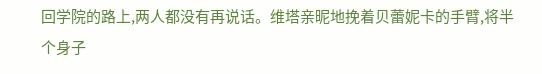回学院的路上,两人都没有再说话。维塔亲昵地挽着贝蕾妮卡的手臂,将半个身子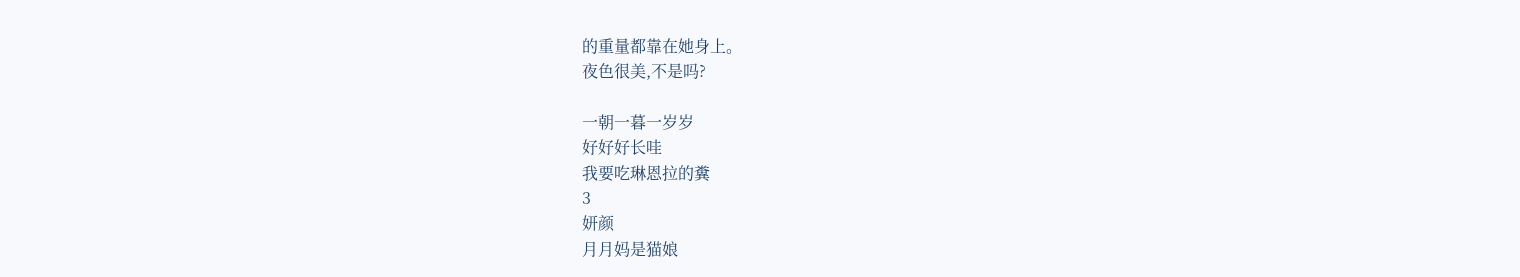的重量都靠在她身上。
夜色很美,不是吗?

一朝一暮一岁岁
好好好长哇
我要吃琳恩拉的糞
3
妍颜
月月妈是猫娘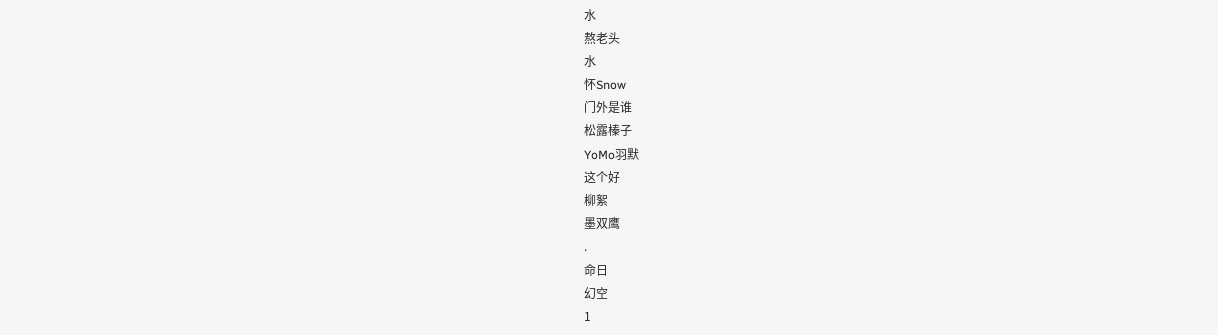水
熬老头
水
怀Snow
门外是谁
松露榛子
YoMo羽默
这个好
柳絮
墨双鹰
.
命日
幻空
1